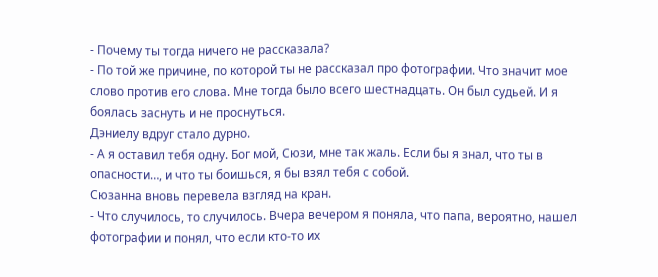- Почему ты тогда ничего не рассказала?
- По той же причине, по которой ты не рассказал про фотографии. Что значит мое слово против его слова. Мне тогда было всего шестнадцать. Он был судьей. И я боялась заснуть и не проснуться.
Дэниелу вдруг стало дурно.
- А я оставил тебя одну. Бог мой, Сюзи, мне так жаль. Если бы я знал, что ты в опасности…, и что ты боишься, я бы взял тебя с собой.
Сюзанна вновь перевела взгляд на кран.
- Что случилось, то случилось. Вчера вечером я поняла, что папа, вероятно, нашел фотографии и понял, что если кто-то их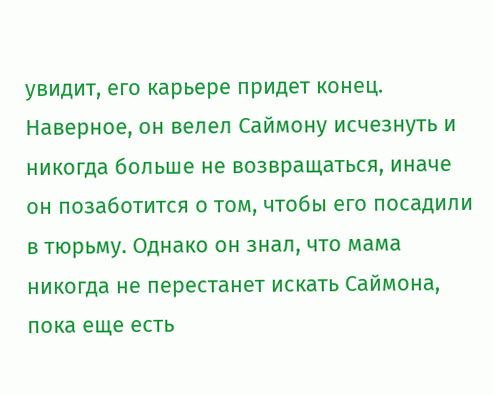увидит, его карьере придет конец. Наверное, он велел Саймону исчезнуть и никогда больше не возвращаться, иначе он позаботится о том, чтобы его посадили в тюрьму. Однако он знал, что мама никогда не перестанет искать Саймона, пока еще есть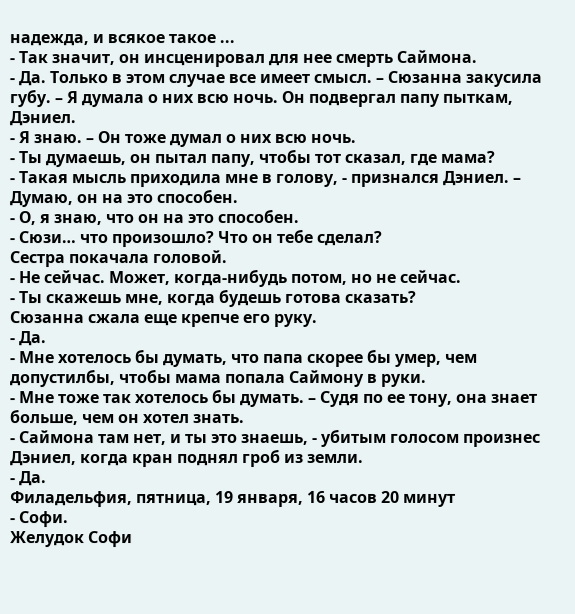надежда, и всякое такое ...
- Так значит, он инсценировал для нее смерть Саймона.
- Да. Только в этом случае все имеет смысл. – Сюзанна закусила губу. – Я думала о них всю ночь. Он подвергал папу пыткам, Дэниел.
- Я знаю. – Он тоже думал о них всю ночь.
- Ты думаешь, он пытал папу, чтобы тот сказал, где мама?
- Такая мысль приходила мне в голову, - признался Дэниел. – Думаю, он на это способен.
- О, я знаю, что он на это способен.
- Сюзи… что произошло? Что он тебе сделал?
Сестра покачала головой.
- Не сейчас. Может, когда-нибудь потом, но не сейчас.
- Ты скажешь мне, когда будешь готова сказать?
Сюзанна сжала еще крепче его руку.
- Да.
- Мне хотелось бы думать, что папа скорее бы умер, чем допустилбы, чтобы мама попала Саймону в руки.
- Мне тоже так хотелось бы думать. – Судя по ее тону, она знает больше, чем он хотел знать.
- Саймона там нет, и ты это знаешь, - убитым голосом произнес Дэниел, когда кран поднял гроб из земли.
- Да.
Филадельфия, пятница, 19 января, 16 часов 20 минут
- Софи.
Желудок Софи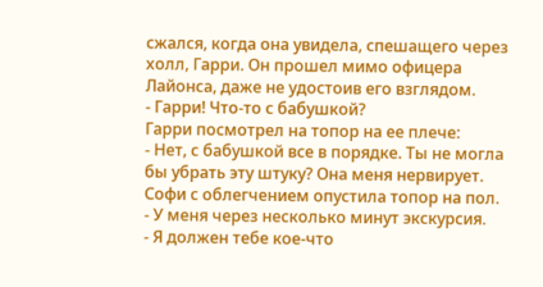сжался, когда она увидела, спешащего через холл, Гарри. Он прошел мимо офицера Лайонса, даже не удостоив его взглядом.
- Гарри! Что-то с бабушкой?
Гарри посмотрел на топор на ее плече:
- Нет, с бабушкой все в порядке. Ты не могла бы убрать эту штуку? Она меня нервирует.
Софи с облегчением опустила топор на пол.
- У меня через несколько минут экскурсия.
- Я должен тебе кое-что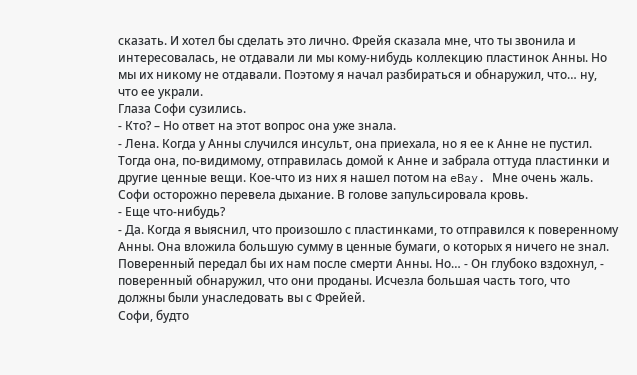сказать. И хотел бы сделать это лично. Фрейя сказала мне, что ты звонила и интересовалась, не отдавали ли мы кому-нибудь коллекцию пластинок Анны. Но мы их никому не отдавали. Поэтому я начал разбираться и обнаружил, что… ну, что ее украли.
Глаза Софи сузились.
- Кто? – Но ответ на этот вопрос она уже знала.
- Лена. Когда у Анны случился инсульт, она приехала, но я ее к Анне не пустил. Тогда она, по-видимому, отправилась домой к Анне и забрала оттуда пластинки и другие ценные вещи. Кое-что из них я нашел потом на eBay. Мне очень жаль.
Софи осторожно перевела дыхание. В голове запульсировала кровь.
- Еще что-нибудь?
- Да. Когда я выяснил, что произошло с пластинками, то отправился к поверенному Анны. Она вложила большую сумму в ценные бумаги, о которых я ничего не знал. Поверенный передал бы их нам после смерти Анны. Но… - Он глубоко вздохнул, - поверенный обнаружил, что они проданы. Исчезла большая часть того, что должны были унаследовать вы с Фрейей.
Софи, будто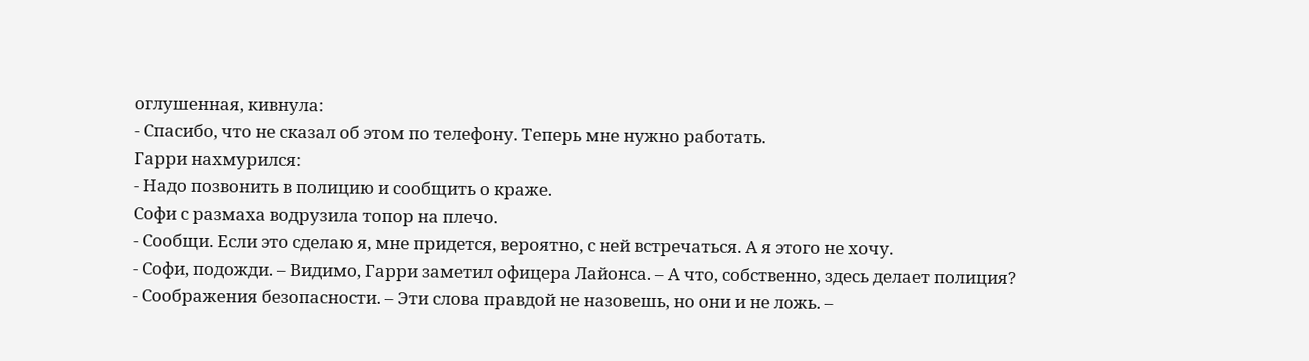оглушенная, кивнула:
- Спасибо, что не сказал об этом по телефону. Теперь мне нужно работать.
Гарри нахмурился:
- Надо позвонить в полицию и сообщить о краже.
Софи с размаха водрузила топор на плечо.
- Сообщи. Если это сделаю я, мне придется, вероятно, с ней встречаться. А я этого не хочу.
- Софи, подожди. – Видимо, Гарри заметил офицера Лайонса. – А что, собственно, здесь делает полиция?
- Соображения безопасности. – Эти слова правдой не назовешь, но они и не ложь. –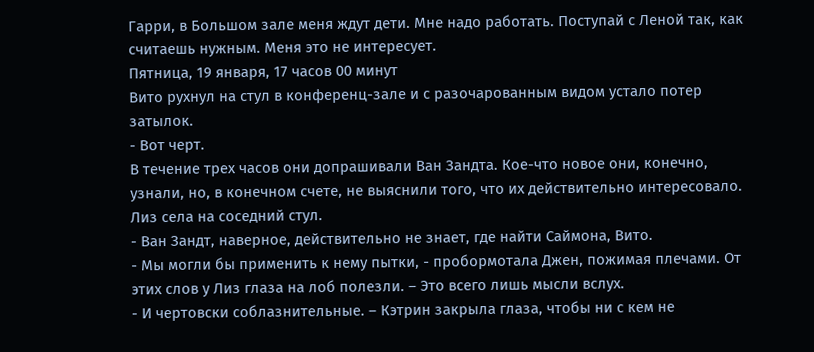Гарри, в Большом зале меня ждут дети. Мне надо работать. Поступай с Леной так, как считаешь нужным. Меня это не интересует.
Пятница, 19 января, 17 часов 00 минут
Вито рухнул на стул в конференц-зале и с разочарованным видом устало потер затылок.
- Вот черт.
В течение трех часов они допрашивали Ван Зандта. Кое-что новое они, конечно, узнали, но, в конечном счете, не выяснили того, что их действительно интересовало. Лиз села на соседний стул.
- Ван Зандт, наверное, действительно не знает, где найти Саймона, Вито.
- Мы могли бы применить к нему пытки, - пробормотала Джен, пожимая плечами. От этих слов у Лиз глаза на лоб полезли. – Это всего лишь мысли вслух.
- И чертовски соблазнительные. – Кэтрин закрыла глаза, чтобы ни с кем не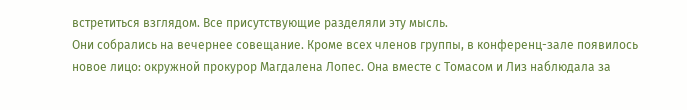встретиться взглядом. Все присутствующие разделяли эту мысль.
Они собрались на вечернее совещание. Кроме всех членов группы, в конференц-зале появилось новое лицо: окружной прокурор Магдалена Лопес. Она вместе с Томасом и Лиз наблюдала за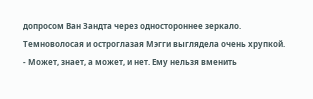допросом Ван Зандта через одностороннее зеркало. Темноволосая и остроглазая Мэгги выглядела очень хрупкой.
- Может, знает, а может, и нет. Ему нельзя вменить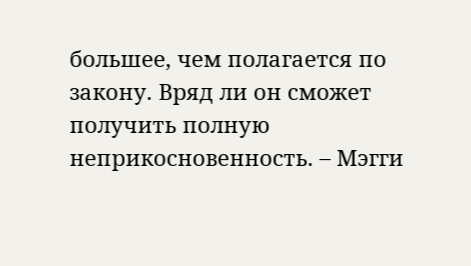большее, чем полагается по закону. Вряд ли он сможет получить полную неприкосновенность. – Мэгги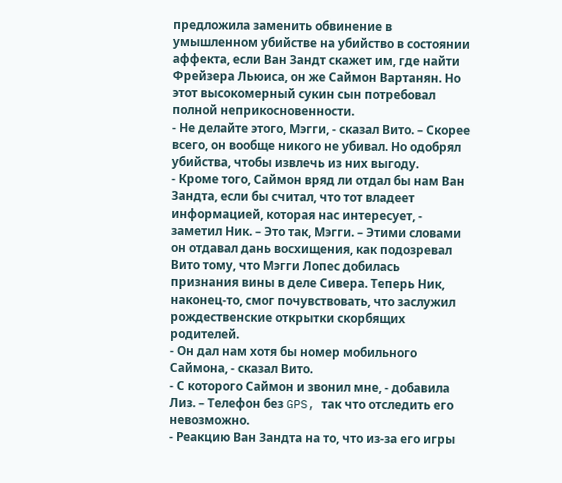предложила заменить обвинение в умышленном убийстве на убийство в состоянии аффекта, если Ван Зандт скажет им, где найти Фрейзера Льюиса, он же Саймон Вартанян. Но этот высокомерный сукин сын потребовал полной неприкосновенности.
- Не делайте этого, Мэгги, - сказал Вито. – Скорее всего, он вообще никого не убивал. Но одобрял убийства, чтобы извлечь из них выгоду.
- Кроме того, Саймон вряд ли отдал бы нам Ван Зандта, если бы считал, что тот владеет информацией, которая нас интересует, - заметил Ник. – Это так, Мэгги. – Этими словами он отдавал дань восхищения, как подозревал Вито тому, что Мэгги Лопес добилась признания вины в деле Сивера. Теперь Ник, наконец-то, смог почувствовать, что заслужил рождественские открытки скорбящих родителей.
- Он дал нам хотя бы номер мобильного Саймона, - сказал Вито.
- С которого Саймон и звонил мне, - добавила Лиз. – Телефон без GPS, так что отследить его невозможно.
- Реакцию Ван Зандта на то, что из-за его игры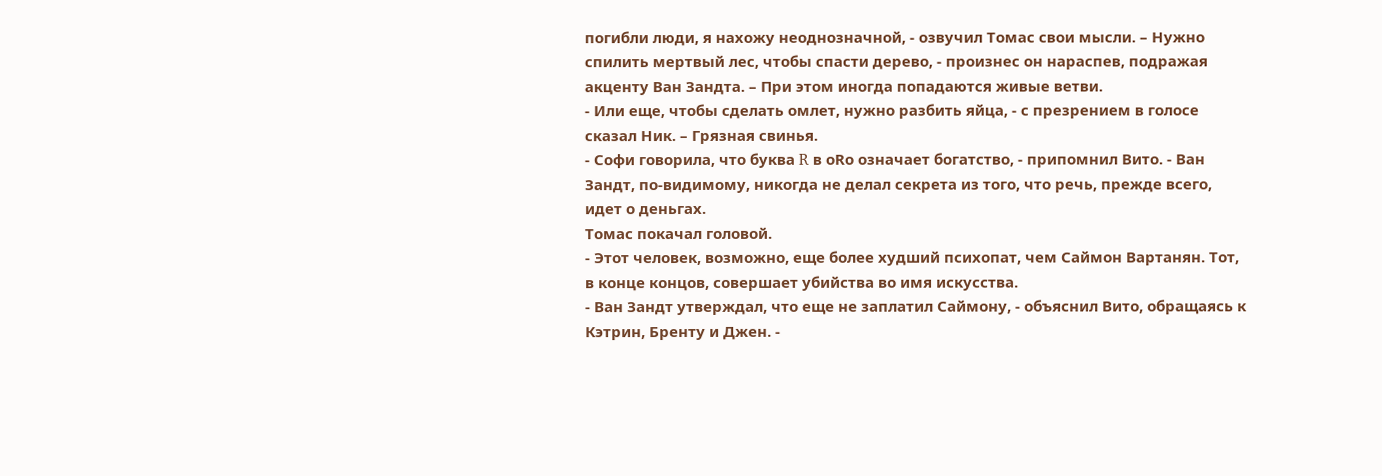погибли люди, я нахожу неоднозначной, - озвучил Томас свои мысли. – Нужно спилить мертвый лес, чтобы спасти дерево, - произнес он нараспев, подражая акценту Ван Зандта. – При этом иногда попадаются живые ветви.
- Или еще, чтобы сделать омлет, нужно разбить яйца, - с презрением в голосе сказал Ник. – Грязная свинья.
- Софи говорила, что буква R в оRо означает богатство, - припомнил Вито. - Ван Зандт, по-видимому, никогда не делал секрета из того, что речь, прежде всего, идет о деньгах.
Томас покачал головой.
- Этот человек, возможно, еще более худший психопат, чем Саймон Вартанян. Тот, в конце концов, совершает убийства во имя искусства.
- Ван Зандт утверждал, что еще не заплатил Саймону, - объяснил Вито, обращаясь к Кэтрин, Бренту и Джен. -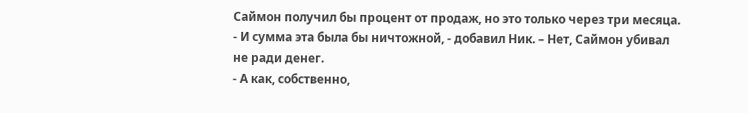Саймон получил бы процент от продаж, но это только через три месяца.
- И сумма эта была бы ничтожной, - добавил Ник. – Нет, Саймон убивал не ради денег.
- А как, собственно,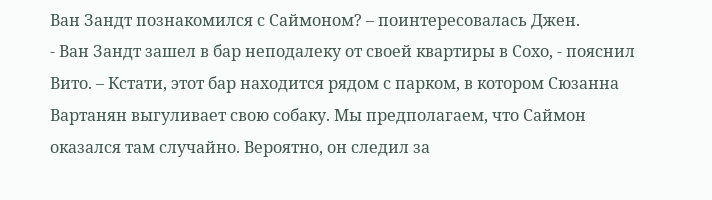Ван Зандт познакомился с Саймоном? – поинтересовалась Джен.
- Ван Зандт зашел в бар неподалеку от своей квартиры в Сохо, - пояснил Вито. – Кстати, этот бар находится рядом с парком, в котором Сюзанна Вартанян выгуливает свою собаку. Мы предполагаем, что Саймон оказался там случайно. Вероятно, он следил за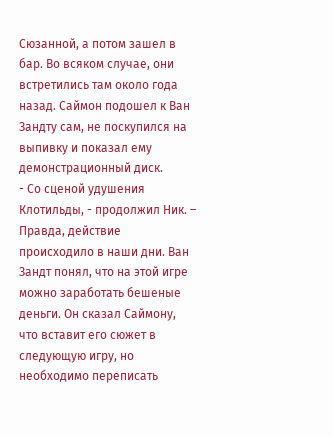Сюзанной, а потом зашел в бар. Во всяком случае, они встретились там около года назад. Саймон подошел к Ван Зандту сам, не поскупился на выпивку и показал ему демонстрационный диск.
- Со сценой удушения Клотильды, - продолжил Ник. – Правда, действие происходило в наши дни. Ван Зандт понял, что на этой игре можно заработать бешеные деньги. Он сказал Саймону, что вставит его сюжет в следующую игру, но необходимо переписать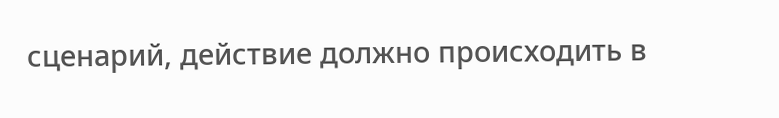сценарий, действие должно происходить в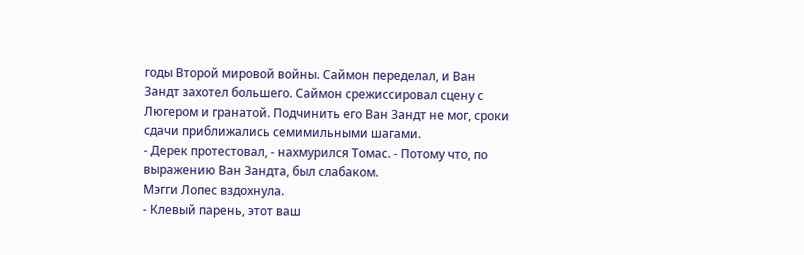годы Второй мировой войны. Саймон переделал, и Ван Зандт захотел большего. Саймон срежиссировал сцену с Люгером и гранатой. Подчинить его Ван Зандт не мог, сроки сдачи приближались семимильными шагами.
- Дерек протестовал, - нахмурился Томас. - Потому что, по выражению Ван Зандта, был слабаком.
Мэгги Лопес вздохнула.
- Клевый парень, этот ваш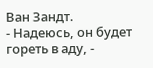Ван Зандт.
- Надеюсь, он будет гореть в аду, -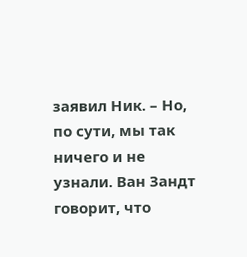заявил Ник. – Но, по сути, мы так ничего и не узнали. Ван Зандт говорит, что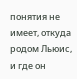понятия не имеет, откуда родом Льюис, и где он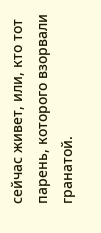сейчас живет, или, кто тот парень, которого взорвали гранатой.